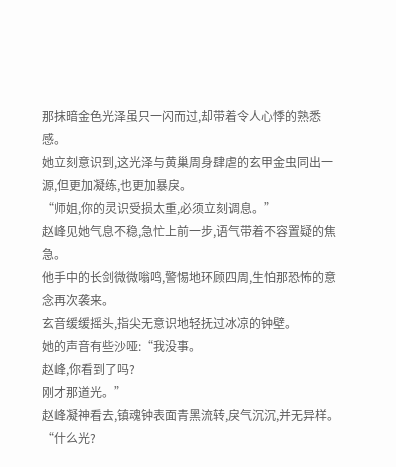那抹暗金色光泽虽只一闪而过,却带着令人心悸的熟悉感。
她立刻意识到,这光泽与黄巢周身肆虐的玄甲金虫同出一源,但更加凝练,也更加暴戾。
“师姐,你的灵识受损太重,必须立刻调息。”
赵峰见她气息不稳,急忙上前一步,语气带着不容置疑的焦急。
他手中的长剑微微嗡鸣,警惕地环顾四周,生怕那恐怖的意念再次袭来。
玄音缓缓摇头,指尖无意识地轻抚过冰凉的钟壁。
她的声音有些沙哑:“我没事。
赵峰,你看到了吗?
刚才那道光。”
赵峰凝神看去,镇魂钟表面青黑流转,戾气沉沉,并无异样。
“什么光?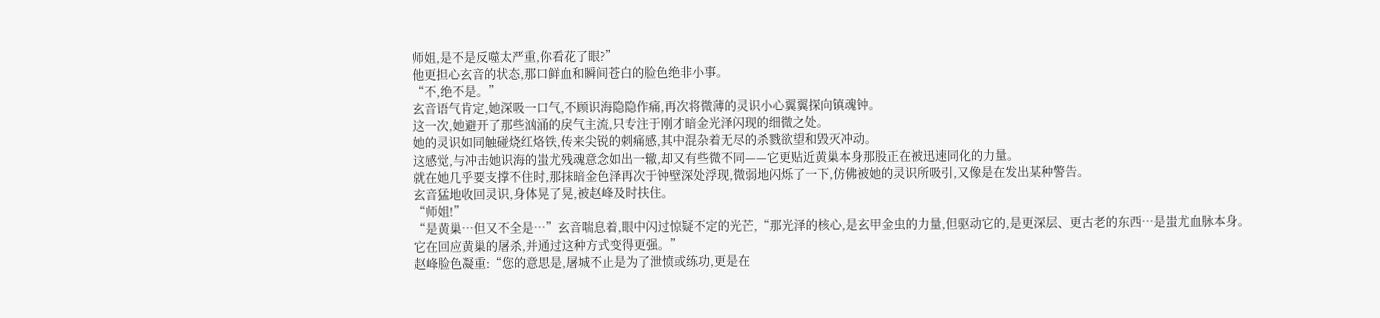师姐,是不是反噬太严重,你看花了眼?”
他更担心玄音的状态,那口鲜血和瞬间苍白的脸色绝非小事。
“不,绝不是。”
玄音语气肯定,她深吸一口气,不顾识海隐隐作痛,再次将微薄的灵识小心翼翼探向镇魂钟。
这一次,她避开了那些汹涌的戾气主流,只专注于刚才暗金光泽闪现的细微之处。
她的灵识如同触碰烧红烙铁,传来尖锐的刺痛感,其中混杂着无尽的杀戮欲望和毁灭冲动。
这感觉,与冲击她识海的蚩尤残魂意念如出一辙,却又有些微不同——它更贴近黄巢本身那股正在被迅速同化的力量。
就在她几乎要支撑不住时,那抹暗金色泽再次于钟壁深处浮现,微弱地闪烁了一下,仿佛被她的灵识所吸引,又像是在发出某种警告。
玄音猛地收回灵识,身体晃了晃,被赵峰及时扶住。
“师姐!”
“是黄巢…但又不全是…”玄音喘息着,眼中闪过惊疑不定的光芒,“那光泽的核心,是玄甲金虫的力量,但驱动它的,是更深层、更古老的东西…是蚩尤血脉本身。
它在回应黄巢的屠杀,并通过这种方式变得更强。”
赵峰脸色凝重:“您的意思是,屠城不止是为了泄愤或练功,更是在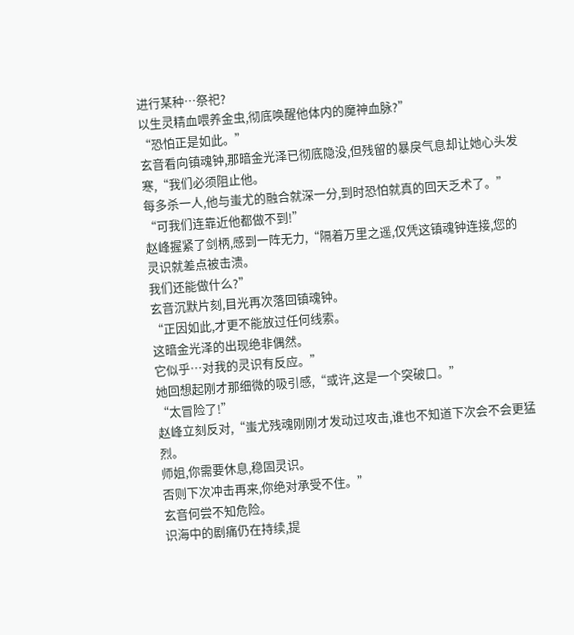进行某种…祭祀?
以生灵精血喂养金虫,彻底唤醒他体内的魔神血脉?”
“恐怕正是如此。”
玄音看向镇魂钟,那暗金光泽已彻底隐没,但残留的暴戾气息却让她心头发寒,“我们必须阻止他。
每多杀一人,他与蚩尤的融合就深一分,到时恐怕就真的回天乏术了。”
“可我们连靠近他都做不到!”
赵峰握紧了剑柄,感到一阵无力,“隔着万里之遥,仅凭这镇魂钟连接,您的灵识就差点被击溃。
我们还能做什么?”
玄音沉默片刻,目光再次落回镇魂钟。
“正因如此,才更不能放过任何线索。
这暗金光泽的出现绝非偶然。
它似乎…对我的灵识有反应。”
她回想起刚才那细微的吸引感,“或许,这是一个突破口。”
“太冒险了!”
赵峰立刻反对,“蚩尤残魂刚刚才发动过攻击,谁也不知道下次会不会更猛烈。
师姐,你需要休息,稳固灵识。
否则下次冲击再来,你绝对承受不住。”
玄音何尝不知危险。
识海中的剧痛仍在持续,提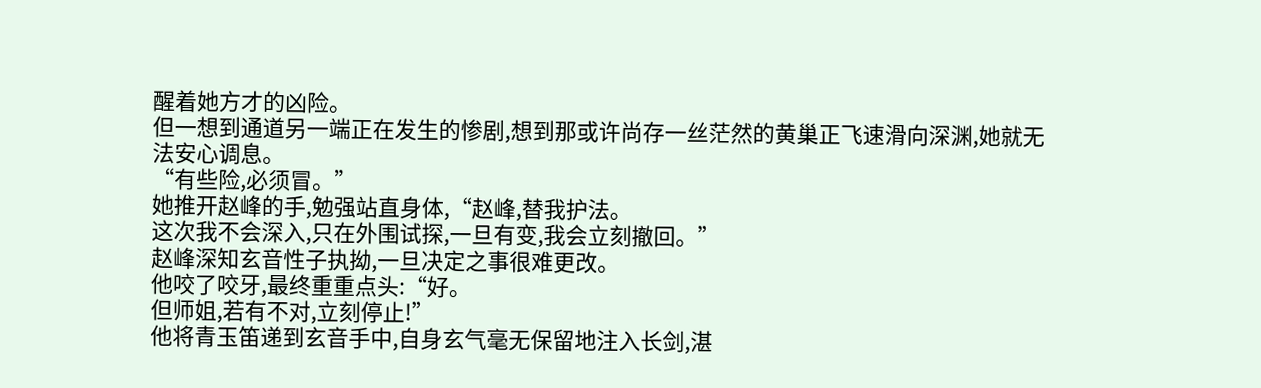醒着她方才的凶险。
但一想到通道另一端正在发生的惨剧,想到那或许尚存一丝茫然的黄巢正飞速滑向深渊,她就无法安心调息。
“有些险,必须冒。”
她推开赵峰的手,勉强站直身体,“赵峰,替我护法。
这次我不会深入,只在外围试探,一旦有变,我会立刻撤回。”
赵峰深知玄音性子执拗,一旦决定之事很难更改。
他咬了咬牙,最终重重点头:“好。
但师姐,若有不对,立刻停止!”
他将青玉笛递到玄音手中,自身玄气毫无保留地注入长剑,湛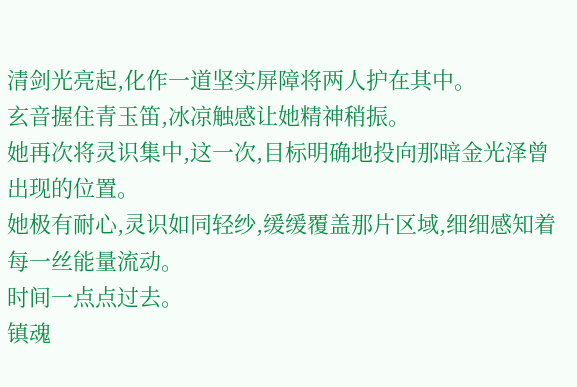清剑光亮起,化作一道坚实屏障将两人护在其中。
玄音握住青玉笛,冰凉触感让她精神稍振。
她再次将灵识集中,这一次,目标明确地投向那暗金光泽曾出现的位置。
她极有耐心,灵识如同轻纱,缓缓覆盖那片区域,细细感知着每一丝能量流动。
时间一点点过去。
镇魂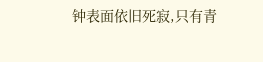钟表面依旧死寂,只有青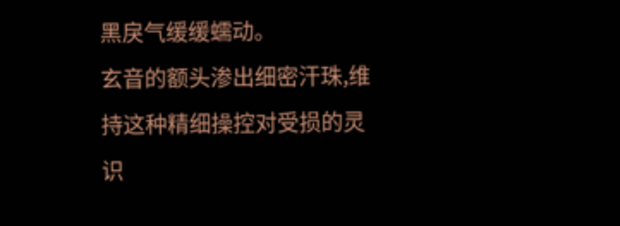黑戾气缓缓蠕动。
玄音的额头渗出细密汗珠,维持这种精细操控对受损的灵识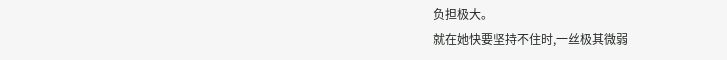负担极大。
就在她快要坚持不住时,一丝极其微弱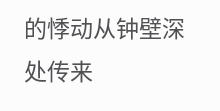的悸动从钟壁深处传来